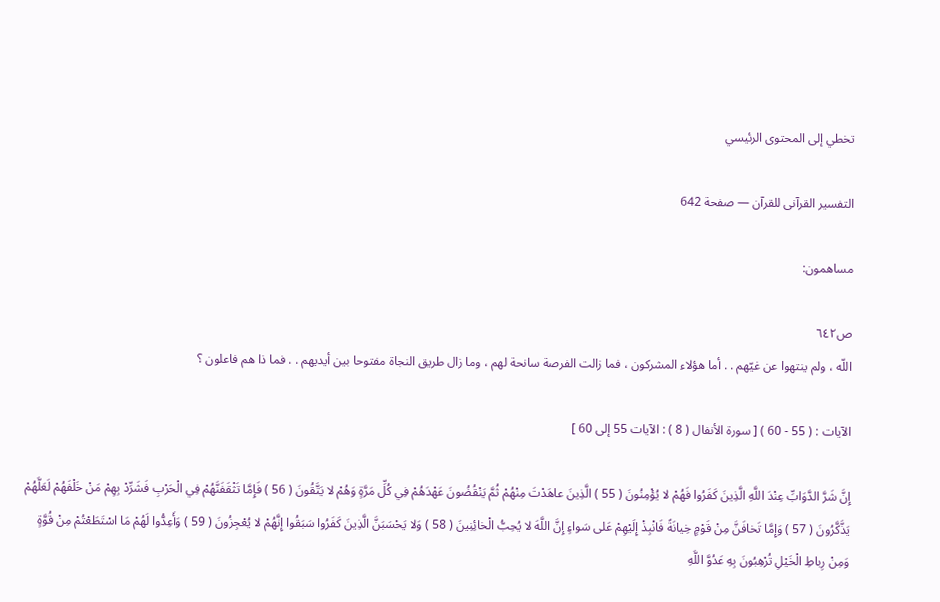تخطي إلى المحتوى الرئيسي

التفسير القرآنى للقرآن — صفحة 642

مساهمون:

ص٦٤٢
اللّه ، ولم ينتهوا عن غيّهم . . أما هؤلاء المشركون ، فما زالت الفرصة سانحة لهم ، وما زال طريق النجاة مفتوحا بين أيديهم . . فما ذا هم فاعلون ؟

الآيات : ( 55 - 60 ) [ سورة الأنفال ( 8 ) : الآيات 55 إلى 60 ]

إِنَّ شَرَّ الدَّوَابِّ عِنْدَ اللَّهِ الَّذِينَ كَفَرُوا فَهُمْ لا يُؤْمِنُونَ ( 55 ) الَّذِينَ عاهَدْتَ مِنْهُمْ ثُمَّ يَنْقُضُونَ عَهْدَهُمْ فِي كُلِّ مَرَّةٍ وَهُمْ لا يَتَّقُونَ ( 56 ) فَإِمَّا تَثْقَفَنَّهُمْ فِي الْحَرْبِ فَشَرِّدْ بِهِمْ مَنْ خَلْفَهُمْ لَعَلَّهُمْ يَذَّكَّرُونَ ( 57 ) وَإِمَّا تَخافَنَّ مِنْ قَوْمٍ خِيانَةً فَانْبِذْ إِلَيْهِمْ عَلى سَواءٍ إِنَّ اللَّهَ لا يُحِبُّ الْخائِنِينَ ( 58 ) وَلا يَحْسَبَنَّ الَّذِينَ كَفَرُوا سَبَقُوا إِنَّهُمْ لا يُعْجِزُونَ ( 59 ) وَأَعِدُّوا لَهُمْ مَا اسْتَطَعْتُمْ مِنْ قُوَّةٍ وَمِنْ رِباطِ الْخَيْلِ تُرْهِبُونَ بِهِ عَدُوَّ اللَّهِ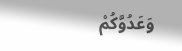وَعَدُوَّكُمْ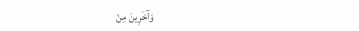وَآخَرِينَ مِنْ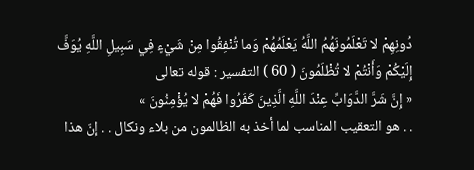دُونِهِمْ لا تَعْلَمُونَهُمُ اللَّهُ يَعْلَمُهُمْ وَما تُنْفِقُوا مِنْ شَيْءٍ فِي سَبِيلِ اللَّهِ يُوَفَّ إِلَيْكُمْ وَأَنْتُمْ لا تُظْلَمُونَ ( 60 ) التفسير : قوله تعالى
« إِنَّ شَرَّ الدَّوَابِّ عِنْدَ اللَّهِ الَّذِينَ كَفَرُوا فَهُمْ لا يُؤْمِنُونَ »
. . هو التعقيب المناسب لما أخذ به الظالمون من بلاء ونكال . . إنّ هذا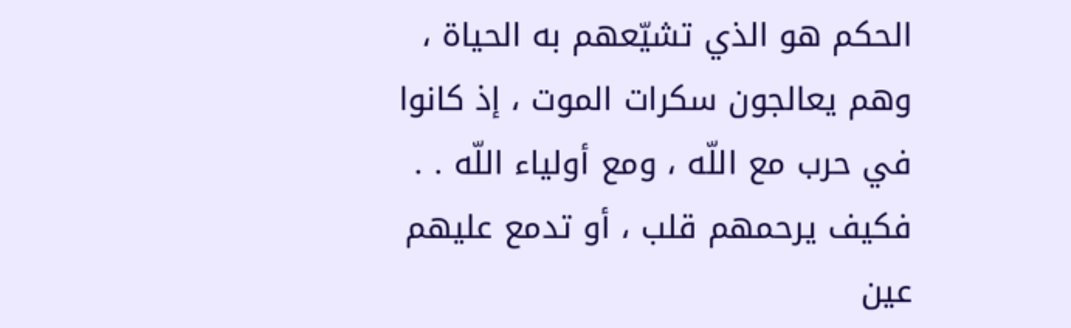الحكم هو الذي تشيّعهم به الحياة ، وهم يعالجون سكرات الموت ، إذ كانوا في حرب مع اللّه ، ومع أولياء اللّه . . فكيف يرحمهم قلب ، أو تدمع عليهم عين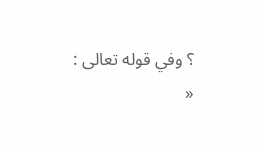؟ وفي قوله تعالى :
«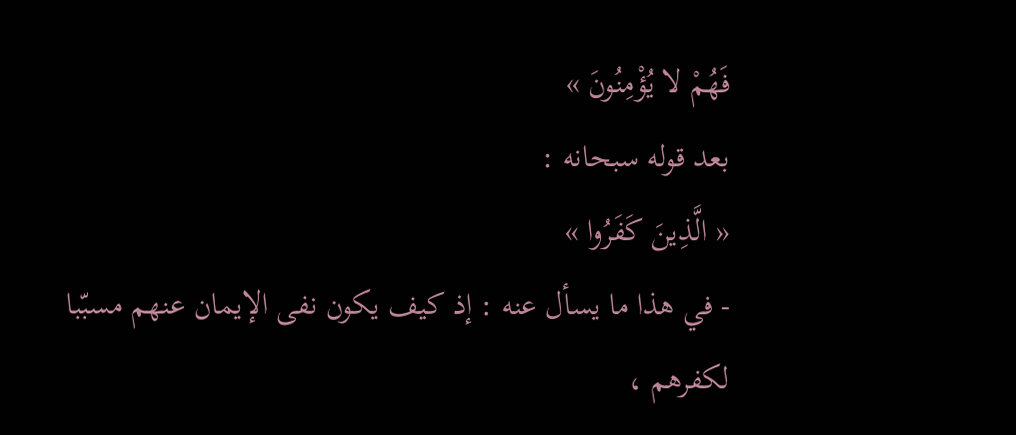فَهُمْ لا يُؤْمِنُونَ »
بعد قوله سبحانه :
« الَّذِينَ كَفَرُوا »
- في هذا ما يسأل عنه : إذ كيف يكون نفى الإيمان عنهم مسبّبا لكفرهم ،